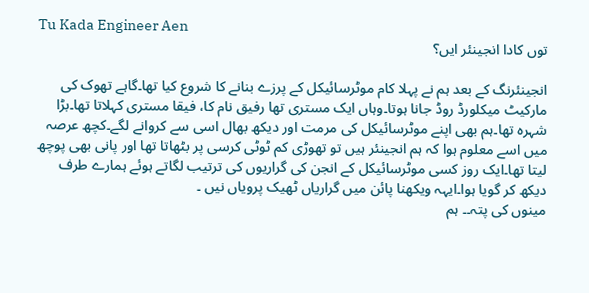Tu Kada Engineer Aen
توں کادا انجینئر ایں؟

انجینئرنگ کے بعد ہم نے پہلا کام موٹرسائیکل کے پرزے بنانے کا شروع کیا تھا۔گاہے تھوک کی مارکیٹ میکلورڈ روڈ جانا ہوتا۔وہاں ایک مستری تھا رفیق نام کا، فیقا مستری کہلاتا تھا۔بڑا شہرہ تھا۔ہم بھی اپنے موٹرسائیکل کی مرمت اور دیکھ بھال اسی سے کروانے لگے۔کچھ عرصہ میں اسے معلوم ہوا کہ ہم انجینئر ہیں تو تھوڑی کم ٹوٹی کرسی پر بٹھاتا تھا اور پانی بھی پوچھ لیتا تھا۔ایک روز کسی موٹرسائیکل کے انجن کی گراریوں کی ترتیب لگاتے ہوئے ہمارے طرف دیکھ کر گویا ہوا۔ایہہ ویکھنا پائن میں گراریاں ٹھیک پرویاں نیں ۔
مینوں کی پتہ۔۔ ہم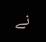نے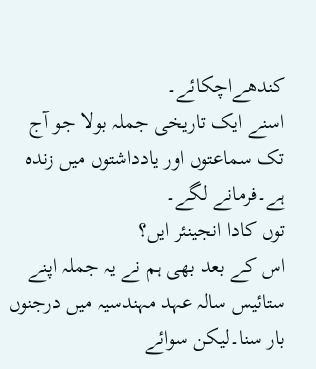کندھےاچکائے۔
اسنے ایک تاریخی جملہ بولا جو آج تک سماعتوں اور یادداشتوں میں زندہ ہے۔فرمانے لگے۔
توں کادا انجینئر ایں؟
اس کے بعد بھی ہم نے یہ جملہ اپنے ستائیس سالہ عہد مہندسیہ میں درجنوں بار سنا۔لیکن سوائے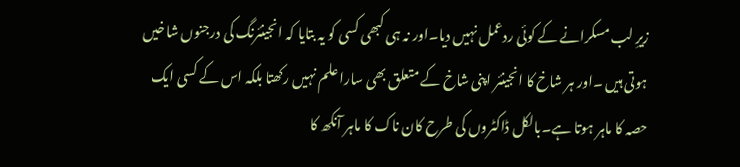زیرِ لب مسکرانے کے کوئی ردعمل نہیں دیا۔اور نہ ہی کبھی کسی کو یہ بتایا کہ انجینئرنگ کی درجنوں شاخیں ہوتی ہیں ۔اور ہر شاخ کا انجینئر اپنی شاخ کے متعلق بھی سارا علم نہیں رکھتا بلکہ اس کے کسی ایک حصہ کا ماہر ہوتا ہے۔بالکل ڈاکٹروں کی طرح کان ناک کا ماہر آنکھ کا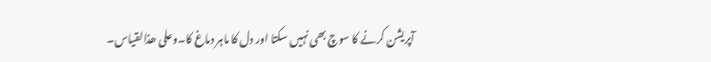آپریشن کرنے کا سوچ بھی نہیں سکتا اور دل کا ماہر دماغ کا۔وعلی ھذالقیاس۔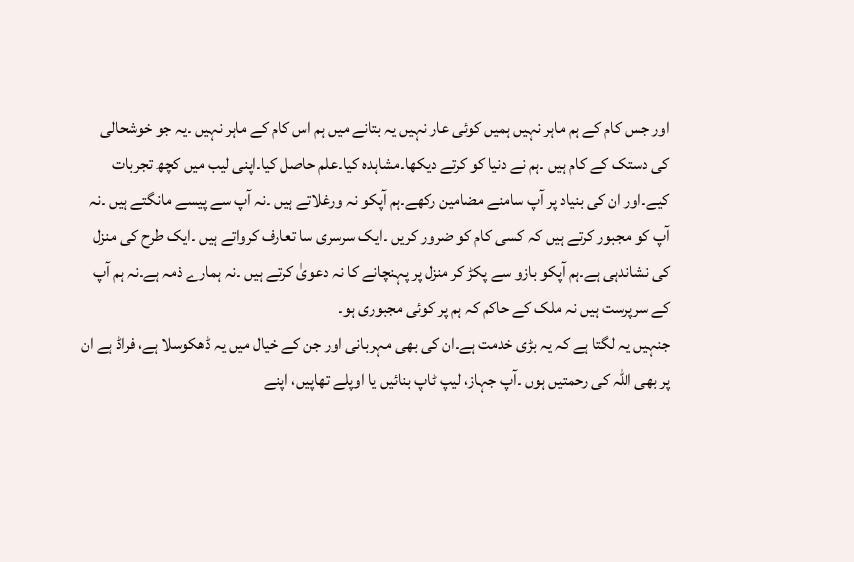اور جس کام کے ہم ماہر نہیں ہمیں کوئی عار نہیں یہ بتانے میں ہم اس کام کے ماہر نہیں ۔یہ جو خوشحالی کی دستک کے کام ہیں ۔ہم نے دنیا کو کرتے دیکھا۔مشاہدہ کیا۔علم حاصل کیا۔اپنی لیب میں کچھ تجربات کیے۔اور ان کی بنیاد پر آپ سامنے مضامین رکھے۔ہم آپکو نہ ورغلاتے ہیں ۔نہ آپ سے پیسے مانگتے ہیں ۔نہ آپ کو مجبور کرتے ہیں کہ کسی کام کو ضرور کریں ۔ایک سرسری سا تعارف کرواتے ہیں ۔ایک طرح کی منزل کی نشاندہی ہے۔ہم آپکو بازو سے پکڑ کر منزل پر پہنچانے کا نہ دعویٰ کرتے ہیں ۔نہ ہمارے ذمہ ہے۔نہ ہم آپ کے سرپرست ہیں نہ ملک کے حاکم کہ ہم پر کوئی مجبوری ہو۔
جنہیں یہ لگتا ہے کہ یہ بڑی خدمت ہے۔ان کی بھی مہربانی اور جن کے خیال میں یہ ڈھکوسلا ہے، فراڈ ہے ان پر بھی اللہ کی رحمتیں ہوں ۔آپ جہاز، لیپ ٹاپ بنائیں یا اوپلے تھاپیں، اپنے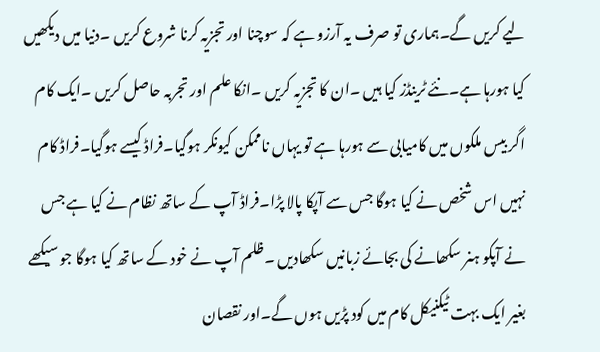لیے کریں گے۔ہماری تو صرف یہ آرزو ہے کہ سوچنا اور تجزیہ کرنا شروع کریں ۔دنیا میں دیکھیں کیا ہورہا ہے۔نئے ٹرینڈز کیا ہیں ۔ان کا تجزیہ کریں ۔انکا علم اور تجربہ حاصل کریں ۔ایک کام اگر بیس ملکوں میں کامیابی سے ہورہا ہے تو یہاں ناممکن کیونکر ہوگیا۔فراڈ کیسے ہوگیا۔فراڈ کام نہیں اس شخص نے کیا ہوگا جس سے آپکا پالا پڑا۔فراڈ آپ کے ساتھ نظام نے کیا ہے جس نے آپکو ہنر سکھانے کی بجائے زبانیں سکھادیں ۔ظلم آپ نے خود کے ساتھ کیا ہوگا جو سیکھے بغیر ایک بہت ٹیکنیکل کام میں کود پڑیں ہوں گے۔اور نقصان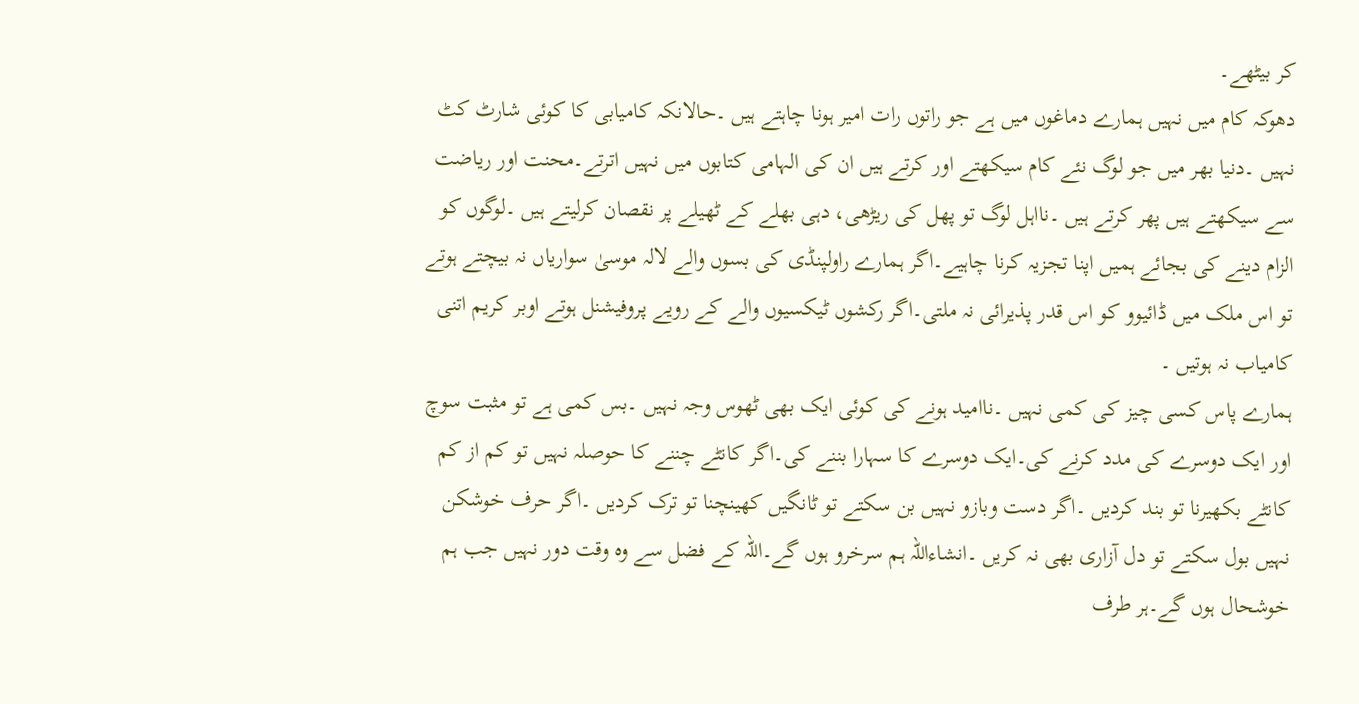کر بیٹھے۔
دھوکہ کام میں نہیں ہمارے دماغوں میں ہے جو راتوں رات امیر ہونا چاہتے ہیں ۔حالانکہ کامیابی کا کوئی شارٹ کٹ نہیں ۔دنیا بھر میں جو لوگ نئے کام سیکھتے اور کرتے ہیں ان کی الہامی کتابوں میں نہیں اترتے۔محنت اور ریاضت سے سیکھتے ہیں پھر کرتے ہیں ۔نااہل لوگ تو پھل کی ریڑھی، دہی بھلے کے ٹھیلے پر نقصان کرلیتے ہیں ۔لوگوں کو الزام دینے کی بجائے ہمیں اپنا تجزیہ کرنا چاہیے۔اگر ہمارے راولپنڈی کی بسوں والے لالہ موسیٰ سواریاں نہ بیچتے ہوتے تو اس ملک میں ڈائیوو کو اس قدر پذیرائی نہ ملتی۔اگر رکشوں ٹیکسیوں والے کے رویے پروفیشنل ہوتے اوبر کریم اتنی کامیاب نہ ہوتیں ۔
ہمارے پاس کسی چیز کی کمی نہیں ۔ناامید ہونے کی کوئی ایک بھی ٹھوس وجہ نہیں ۔بس کمی ہے تو مثبت سوچ اور ایک دوسرے کی مدد کرنے کی۔ایک دوسرے کا سہارا بننے کی۔اگر کانٹے چننے کا حوصلہ نہیں تو کم از کم کانٹے بکھیرنا تو بند کردیں ۔اگر دست وبازو نہیں بن سکتے تو ٹانگیں کھینچنا تو ترک کردیں ۔اگر حرف خوشکن نہیں بول سکتے تو دل آزاری بھی نہ کریں ۔انشاءاللہ ہم سرخرو ہوں گے۔اللہ کے فضل سے وہ وقت دور نہیں جب ہم خوشحال ہوں گے۔ہر طرف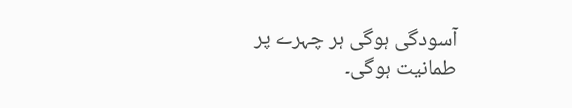آسودگی ہوگی ہر چہرے پر طمانیت ہوگی۔